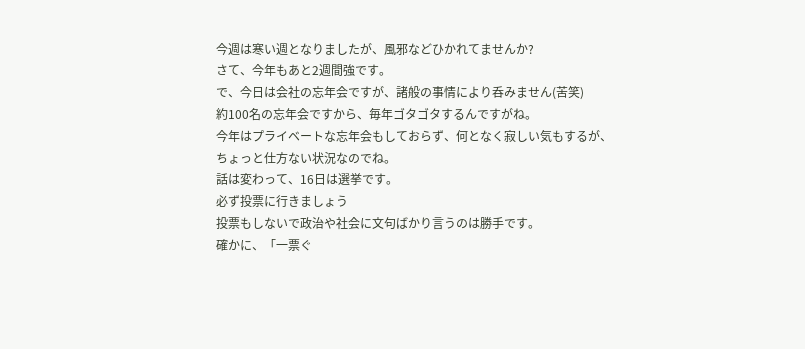今週は寒い週となりましたが、風邪などひかれてませんか?
さて、今年もあと2週間強です。
で、今日は会社の忘年会ですが、諸般の事情により呑みません(苦笑)
約100名の忘年会ですから、毎年ゴタゴタするんですがね。
今年はプライベートな忘年会もしておらず、何となく寂しい気もするが、ちょっと仕方ない状況なのでね。
話は変わって、16日は選挙です。
必ず投票に行きましょう
投票もしないで政治や社会に文句ばかり言うのは勝手です。
確かに、「一票ぐ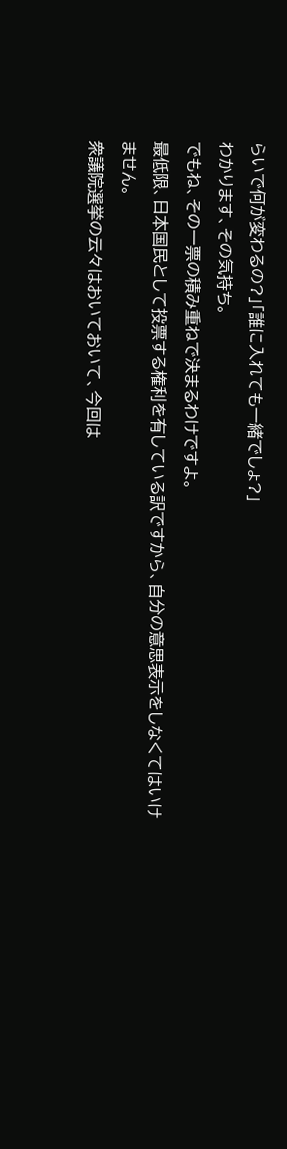らいで何が変わるの?」「誰に入れても一緒でしょ?」
わかります、その気持ち。
でもね、その一票の積み重ねで決まるわけですよ。
最低限、日本国民として投票する権利を有している訳ですから、自分の意思表示をしなくてはいけません。
衆議院選挙の云々はおいておいて、今回は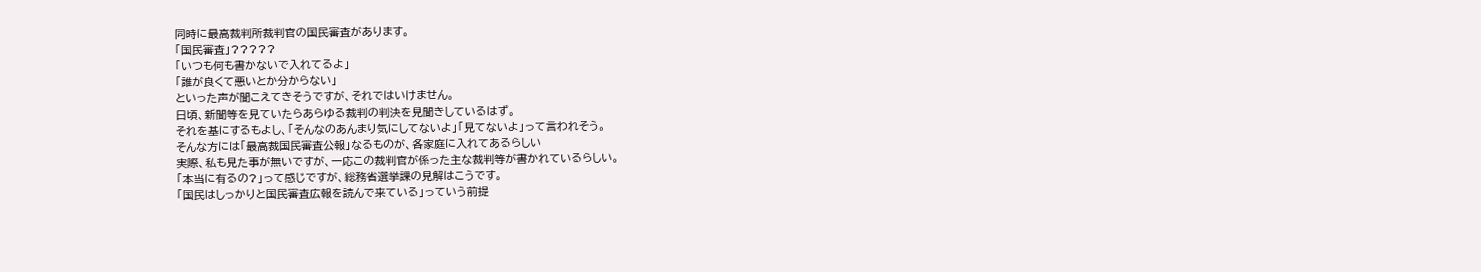同時に最高裁判所裁判官の国民審査があります。
「国民審査」?????
「いつも何も書かないで入れてるよ」
「誰が良くて悪いとか分からない」
といった声が聞こえてきそうですが、それではいけません。
日頃、新聞等を見ていたらあらゆる裁判の判決を見聞きしているはず。
それを基にするもよし、「そんなのあんまり気にしてないよ」「見てないよ」って言われそう。
そんな方には「最高裁国民審査公報」なるものが、各家庭に入れてあるらしい
実際、私も見た事が無いですが、一応この裁判官が係った主な裁判等が書かれているらしい。
「本当に有るの?」って感じですが、総務省選挙課の見解はこうです。
「国民はしっかりと国民審査広報を読んで来ている」っていう前提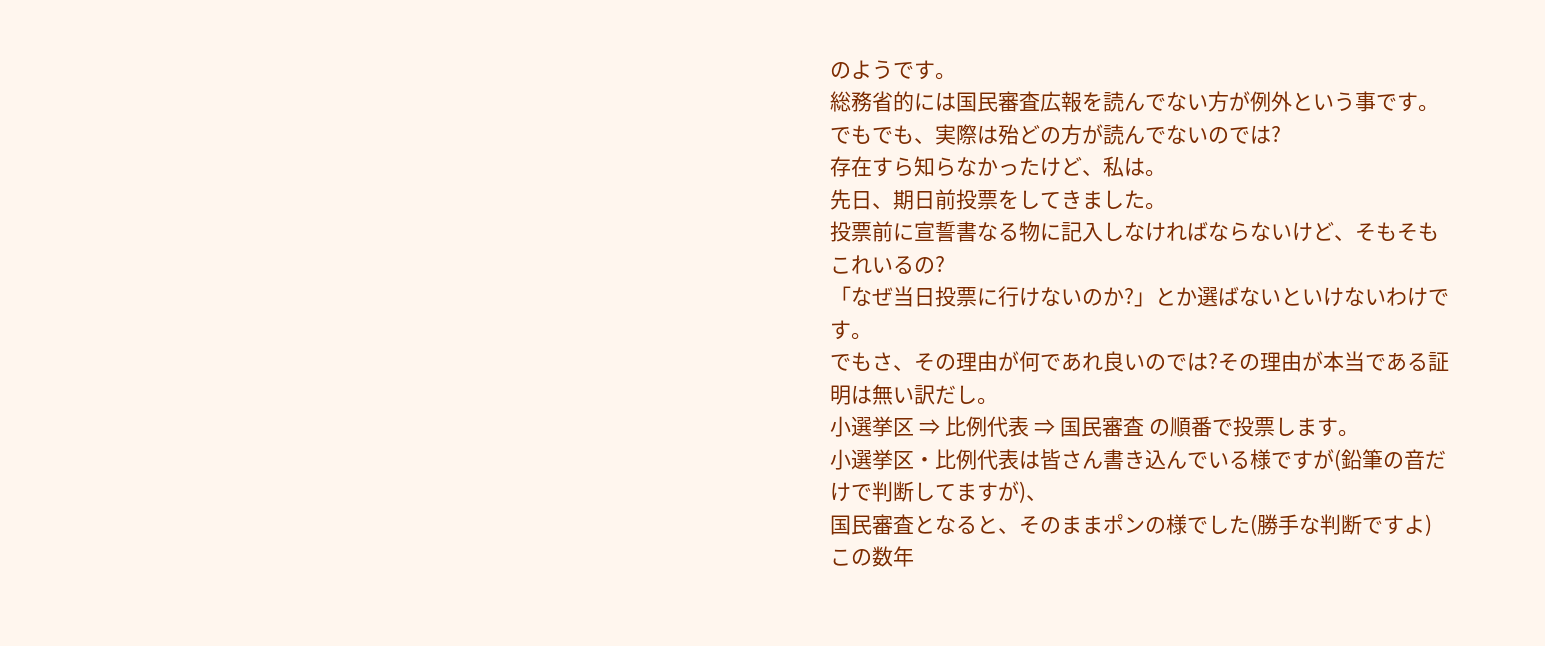のようです。
総務省的には国民審査広報を読んでない方が例外という事です。
でもでも、実際は殆どの方が読んでないのでは?
存在すら知らなかったけど、私は。
先日、期日前投票をしてきました。
投票前に宣誓書なる物に記入しなければならないけど、そもそもこれいるの?
「なぜ当日投票に行けないのか?」とか選ばないといけないわけです。
でもさ、その理由が何であれ良いのでは?その理由が本当である証明は無い訳だし。
小選挙区 ⇒ 比例代表 ⇒ 国民審査 の順番で投票します。
小選挙区・比例代表は皆さん書き込んでいる様ですが(鉛筆の音だけで判断してますが)、
国民審査となると、そのままポンの様でした(勝手な判断ですよ)
この数年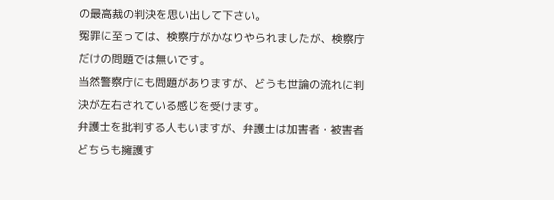の最高裁の判決を思い出して下さい。
冤罪に至っては、検察庁がかなりやられましたが、検察庁だけの問題では無いです。
当然警察庁にも問題がありますが、どうも世論の流れに判決が左右されている感じを受けます。
弁護士を批判する人もいますが、弁護士は加害者・被害者どちらも擁護す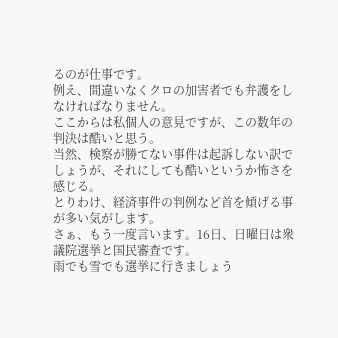るのが仕事です。
例え、間違いなくクロの加害者でも弁護をしなければなりません。
ここからは私個人の意見ですが、この数年の判決は酷いと思う。
当然、検察が勝てない事件は起訴しない訳でしょうが、それにしても酷いというか怖さを感じる。
とりわけ、経済事件の判例など首を傾げる事が多い気がします。
さぁ、もう一度言います。16日、日曜日は衆議院選挙と国民審査です。
雨でも雪でも選挙に行きましょう